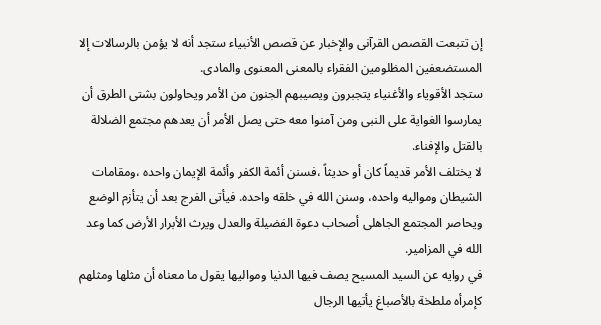إن تتبعت القصص القرآنى والإخبار عن قصص الأنبياء ستجد أنه لا يؤمن بالرسالات إلا المستضعفين المظلومين الفقراء بالمعنى المعنوى والمادى.
ستجد الأقوياء والأغنياء يتجبرون ويصيبهم الجنون من الأمر ويحاولون بشتى الطرق أن يمارسوا الغواية على النبى ومن آمنوا معه حتى يصل الأمر أن يعدهم مجتمع الضلالة بالقتل والإفناء.
لا يختلف الأمر قديماً كان أو حديثاً ،فسنن أئمة الكفر وأئمة الإيمان واحده ،ومقامات الشيطان ومواليه واحده، وسنن الله في خلقه واحده. فيأتى الفرج بعد أن يتأزم الوضع ويحاصر المجتمع الجاهلى أصحاب دعوة الفضيلة والعدل ويرث الأبرار الأرض كما وعد الله في المزامير.
في روايه عن السيد المسيح يصف فيها الدنيا ومواليها يقول ما معناه أن مثلها ومثلهم كإمرأه ملطخة بالأصباغ يأتيها الرجال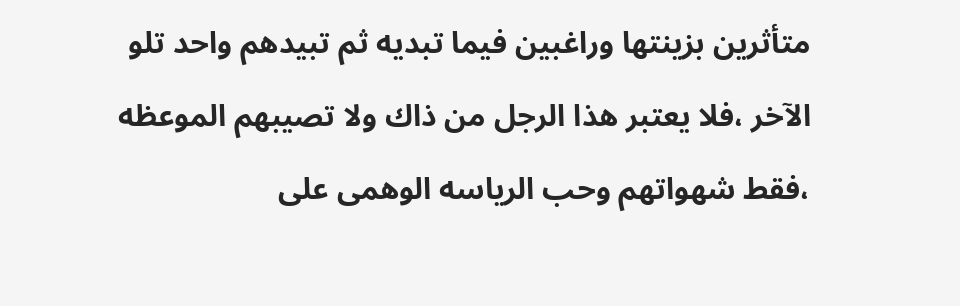متأثرين بزينتها وراغبين فيما تبديه ثم تبيدهم واحد تلو الآخر ،فلا يعتبر هذا الرجل من ذاك ولا تصيبهم الموعظه ،فقط شهواتهم وحب الرياسه الوهمى على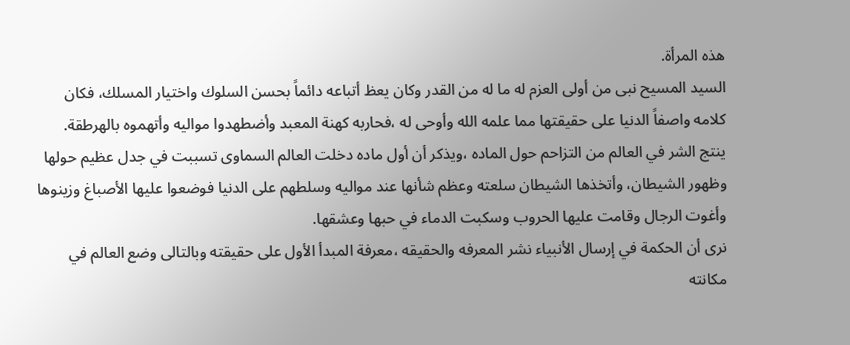هذه المرأة.
السيد المسيح نبى من أولى العزم له ما له من القدر وكان يعظ أتباعه دائماً بحسن السلوك واختيار المسلك، فكان كلامه واصفاً الدنيا على حقيقتها مما علمه الله وأوحى له ،فحاربه كهنة المعبد وأضطهدوا مواليه وأتهموه بالهرطقة.
ينتج الشر في العالم من التزاحم حول الماده ،ويذكر أن أول ماده دخلت العالم السماوى تسببت في جدل عظيم حولها وظهور الشيطان، وأتخذها الشيطان سلعته وعظم شأنها عند مواليه وسلطهم على الدنيا فوضعوا عليها الأصباغ وزينوها وأغوت الرجال وقامت عليها الحروب وسكبت الدماء في حبها وعشقها.
نرى أن الحكمة في إرسال الأنبياء نشر المعرفه والحقيقه ،معرفة المبدأ الأول على حقيقته وبالتالى وضع العالم في مكانته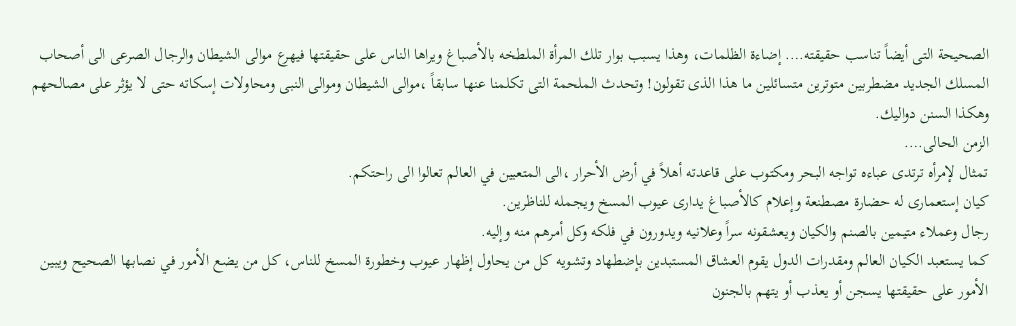الصحيحة التى أيضاً تناسب حقيقته…. إضاءة الظلمات، وهذا يسبب بوار تلك المرأة الملطخه بالأصباغ ويراها الناس على حقيقتها فيهرع موالى الشيطان والرجال الصرعى الى أصحاب المسلك الجديد مضطربين متوترين متسائلين ما هذا الذى تقولون! وتحدث الملحمة التى تكلمنا عنها سابقاً ،موالى الشيطان وموالى النبى ومحاولات إسكاته حتى لا يؤثر على مصالحهم وهكذا السنن دواليك.
الزمن الحالى….
تمثال لإمرأه ترتدى عباءه تواجه البحر ومكتوب على قاعدته أهلاً في أرض الأحرار ،الى المتعبين في العالم تعالوا الى راحتكم.
كيان إستعمارى له حضارة مصطنعة وإعلام كالأصباغ يدارى عيوب المسخ ويجمله للناظرين.
رجال وعملاء متيمين بالصنم والكيان ويعشقونه سراً وعلانيه ويدورون في فلكه وكل أمرهم منه وإليه.
كما يستعبد الكيان العالم ومقدرات الدول يقوم العشاق المستبدين بإضطهاد وتشويه كل من يحاول إظهار عيوب وخطورة المسخ للناس، كل من يضع الأمور في نصابها الصحيح ويبين الأمور على حقيقتها يسجن أو يعذب أو يتهم بالجنون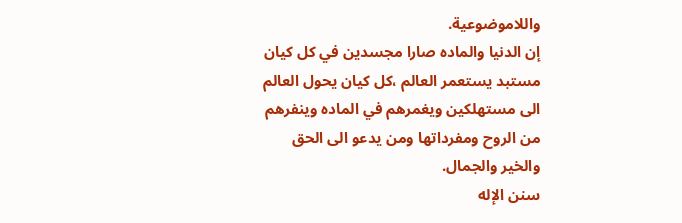واللاموضوعية.
إن الدنيا والماده صارا مجسدين في كل كيان مستبد يستعمر العالم ،كل كيان يحول العالم الى مستهلكين ويغمرهم في الماده وينفرهم من الروح ومفرداتها ومن يدعو الى الحق والخير والجمال.
سنن الإله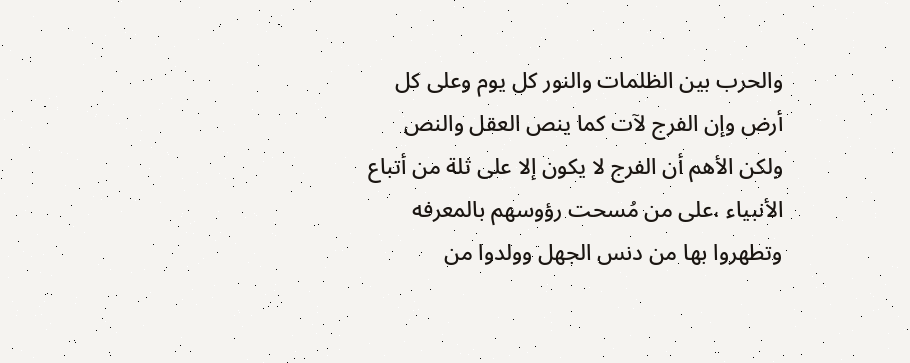والحرب بين الظلمات والنور كل يوم وعلى كل أرض وإن الفرج لآت كما ينص العقل والنص ولكن الأهم أن الفرج لا يكون إلا على ثلة من أتباع الأنبياء ،على من مُسحت رؤوسهم بالمعرفه وتطهروا بها من دنس الجهل وولدوا من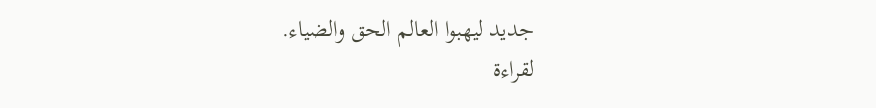جديد ليهبوا العالم الحق والضياء.
لقراءة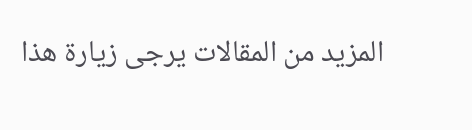المزيد من المقالات يرجى زيارة هذا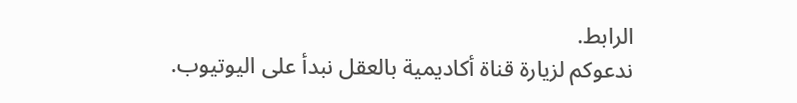الرابط.
ندعوكم لزيارة قناة أكاديمية بالعقل نبدأ على اليوتيوب.